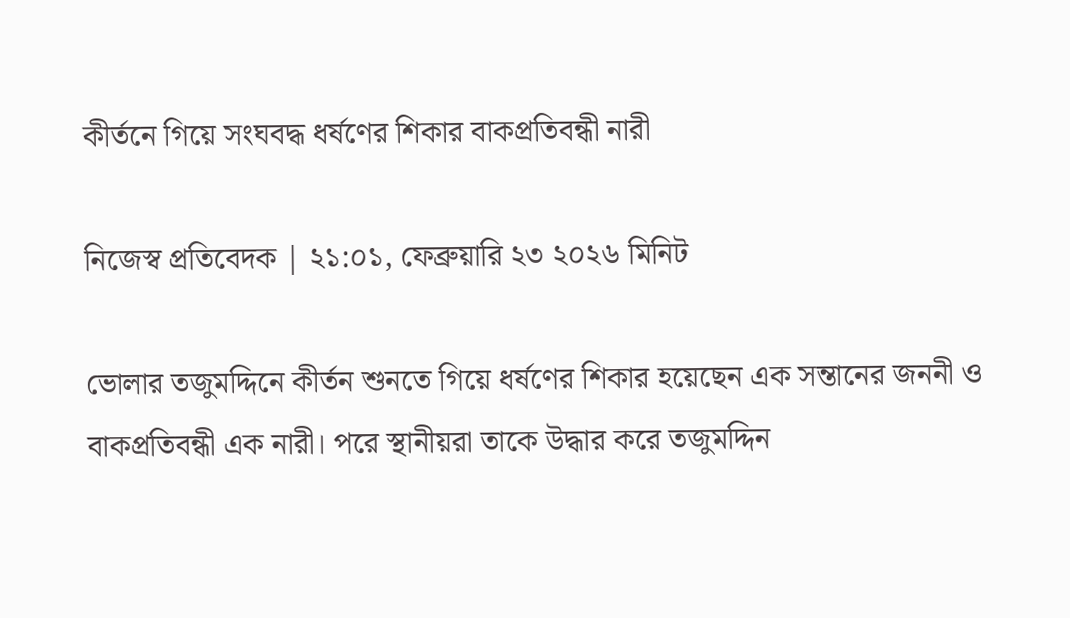কীর্তনে গিয়ে সংঘবদ্ধ ধর্ষণের শিকার বাকপ্রতিবন্ধী নারী

নিজেস্ব প্রতিবেদক | ২১:০১, ফেব্রুয়ারি ২৩ ২০২৬ মিনিট

ভোলার তজুমদ্দিনে কীর্তন শুনতে গিয়ে ধর্ষণের শিকার হয়েছেন এক সন্তানের জননী ও বাকপ্রতিবন্ধী এক নারী। পরে স্থানীয়রা তাকে উদ্ধার করে তজুমদ্দিন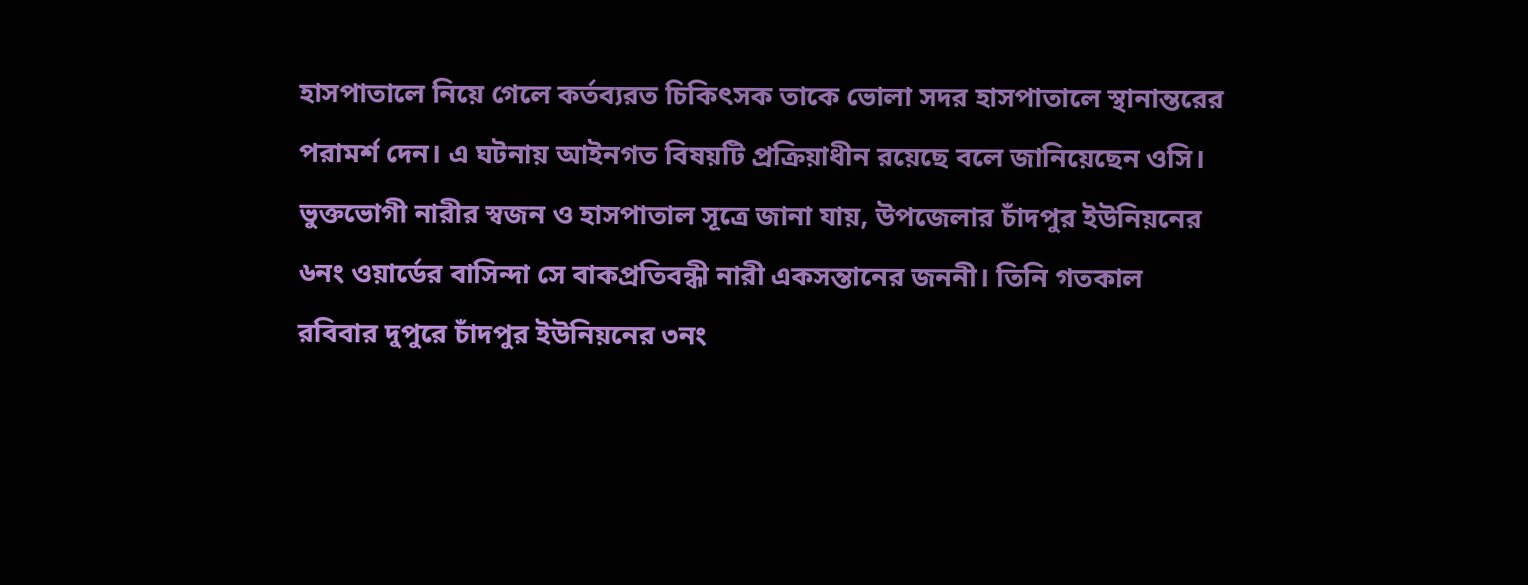হাসপাতালে নিয়ে গেলে কর্তব্যরত চিকিৎসক তাকে ভোলা সদর হাসপাতালে স্থানান্তরের পরামর্শ দেন। এ ঘটনায় আইনগত বিষয়টি প্রক্রিয়াধীন রয়েছে বলে জানিয়েছেন ওসি। ভুক্তভোগী নারীর স্বজন ও হাসপাতাল সূত্রে জানা যায়, উপজেলার চাঁদপুর ইউনিয়নের ৬নং ওয়ার্ডের বাসিন্দা সে বাকপ্রতিবন্ধী নারী একসন্তানের জননী। তিনি গতকাল রবিবার দুপুরে চাঁদপুর ইউনিয়নের ৩নং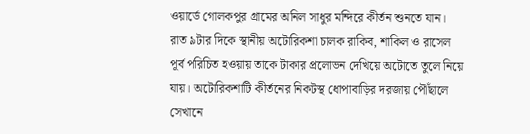ওয়ার্ডে গোলকপুর গ্রামের অনিল সাধুর মন্দিরে কীর্তন শুনতে যান। রাত ৯টার দিকে স্থানীয় অটোরিকশা চালক রাকিব, শাকিল ও রাসেল পূর্ব পরিচিত হওয়ায় তাকে টাকার প্রলোভন দেখিয়ে অটোতে তুলে নিয়ে যায়। অটোরিকশাটি কীর্তনের নিকটস্থ ধোপাবাড়ির দরজায় পৌঁছালে সেখানে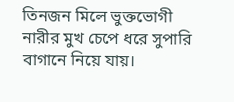তিনজন মিলে ভুক্তভোগী নারীর মুখ চেপে ধরে সুপারি বাগানে নিয়ে যায়।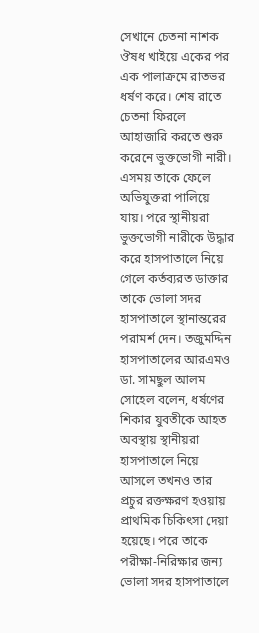সেখানে চেতনা নাশক ঔষধ খাইয়ে একের পর এক পালাক্রমে রাতভর ধর্ষণ করে। শেষ রাতে চেতনা ফিরলে আহাজারি করতে শুরু করেনে ভুক্তভোগী নারী। এসময় তাকে ফেলে অভিযুক্তরা পালিয়ে যায়। পরে স্থানীয়রা ভুক্তভোগী নারীকে উদ্ধার করে হাসপাতালে নিয়ে গেলে কর্তব্যরত ডাক্তার তাকে ভোলা সদর হাসপাতালে স্থানান্তরের পরামর্শ দেন। তজুমদ্দিন হাসপাতালের আরএমও ডা. সামছুল আলম সোহেল বলেন, ধর্ষণের শিকার যুবতীকে আহত অবস্থায় স্থানীয়রা হাসপাতালে নিয়ে আসলে তখনও তার প্রচুর রক্তক্ষরণ হওয়ায় প্রাথমিক চিকিৎসা দেয়া হয়েছে। পরে তাকে পরীক্ষা-নিরিক্ষার জন্য ভোলা সদর হাসপাতালে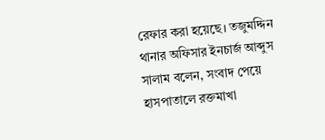রেফার করা হয়েছে। তজুমদ্দিন থানার অফিসার ইনচার্জ আব্দুস সালাম বলেন, সংবাদ পেয়ে হাসপাতালে রক্তমাখা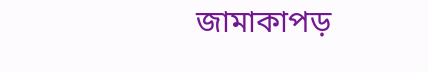জামাকাপড়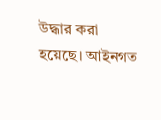উদ্ধার করা হয়েছে। আইনগত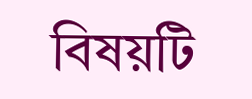বিষয়টি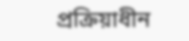প্রক্রিয়াধীন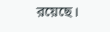রয়েছে।